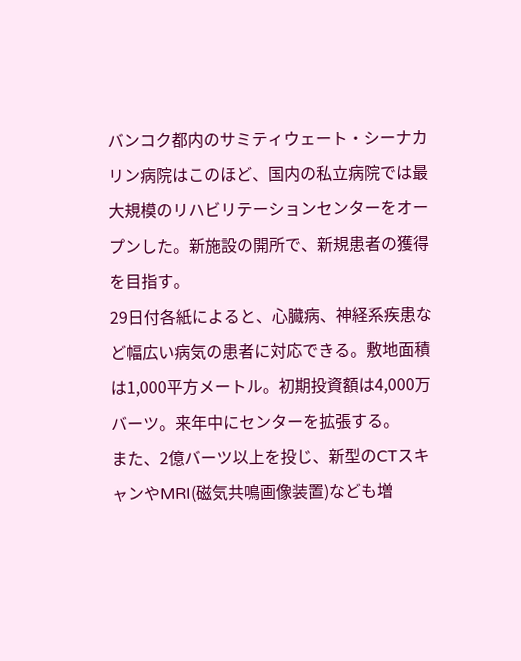バンコク都内のサミティウェート・シーナカリン病院はこのほど、国内の私立病院では最大規模のリハビリテーションセンターをオープンした。新施設の開所で、新規患者の獲得を目指す。
29日付各紙によると、心臓病、神経系疾患など幅広い病気の患者に対応できる。敷地面積は1,000平方メートル。初期投資額は4,000万バーツ。来年中にセンターを拡張する。
また、2億バーツ以上を投じ、新型のCTスキャンやMRI(磁気共鳴画像装置)なども増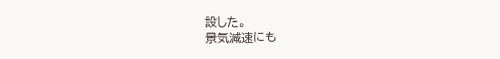設した。
景気減速にも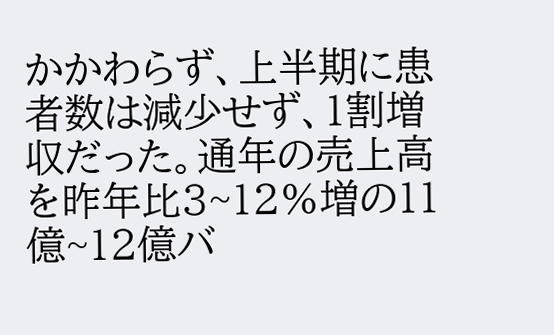かかわらず、上半期に患者数は減少せず、1割増収だった。通年の売上高を昨年比3~12%増の11億~12億バ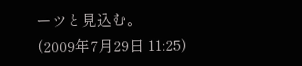ーツと見込む。
(2009年7月29日 11:25)